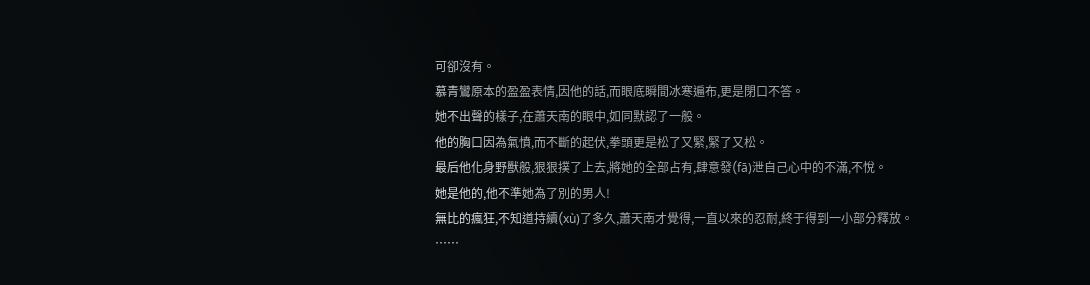可卻沒有。
慕青鸞原本的盈盈表情,因他的話,而眼底瞬間冰寒遍布,更是閉口不答。
她不出聲的樣子,在蕭天南的眼中,如同默認了一般。
他的胸口因為氣憤,而不斷的起伏,拳頭更是松了又緊,緊了又松。
最后他化身野獸般,狠狠撲了上去,將她的全部占有,肆意發(fā)泄自己心中的不滿,不悅。
她是他的,他不準她為了別的男人!
無比的瘋狂,不知道持續(xù)了多久,蕭天南才覺得,一直以來的忍耐,終于得到一小部分釋放。
……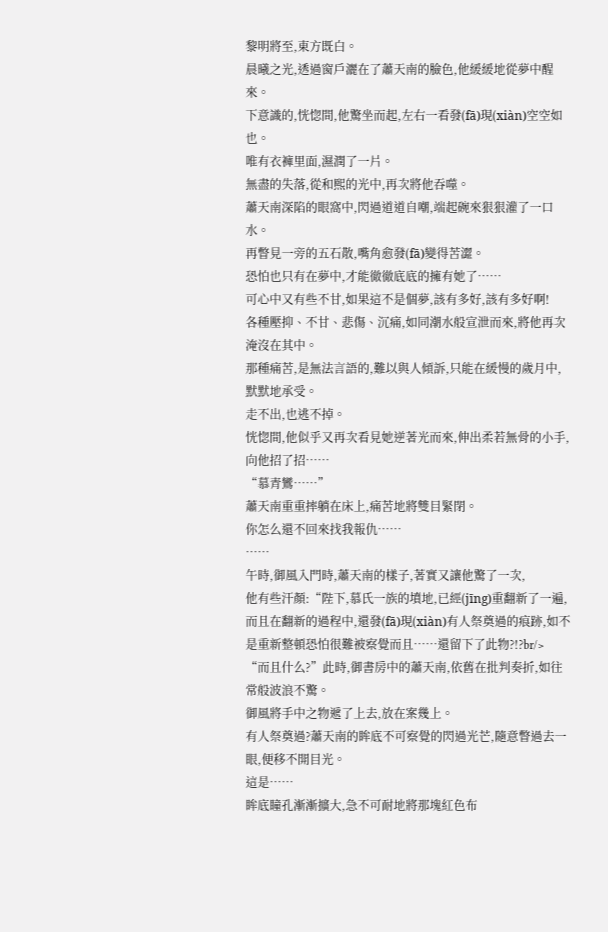黎明將至,東方既白。
晨曦之光,透過窗戶灑在了蕭天南的臉色,他緩緩地從夢中醒來。
下意識的,恍惚間,他驚坐而起,左右一看發(fā)現(xiàn)空空如也。
唯有衣褲里面,濕潤了一片。
無盡的失落,從和熙的光中,再次將他吞噬。
蕭天南深陷的眼窩中,閃過道道自嘲,端起碗來狠狠灌了一口水。
再瞥見一旁的五石散,嘴角愈發(fā)變得苦澀。
恐怕也只有在夢中,才能徹徹底底的擁有她了……
可心中又有些不甘,如果這不是個夢,該有多好,該有多好啊!
各種壓抑、不甘、悲傷、沉痛,如同潮水般宣泄而來,將他再次淹沒在其中。
那種痛苦,是無法言語的,難以與人傾訴,只能在緩慢的歲月中,默默地承受。
走不出,也逃不掉。
恍惚間,他似乎又再次看見她逆著光而來,伸出柔若無骨的小手,向他招了招……
“慕青鸞……”
蕭天南重重摔躺在床上,痛苦地將雙目緊閉。
你怎么還不回來找我報仇……
……
午時,御風入門時,蕭天南的樣子,著實又讓他驚了一次,
他有些汗顏:“陛下,慕氏一族的墳地,已經(jīng)重翻新了一遍,而且在翻新的過程中,還發(fā)現(xiàn)有人祭奠過的痕跡,如不是重新整頓恐怕很難被察覺而且……還留下了此物?!?br/>
“而且什么?”此時,御書房中的蕭天南,依舊在批判奏折,如往常般波浪不驚。
御風將手中之物遞了上去,放在案幾上。
有人祭奠過?蕭天南的眸底不可察覺的閃過光芒,隨意瞥過去一眼,便移不開目光。
這是……
眸底瞳孔漸漸擴大,急不可耐地將那塊紅色布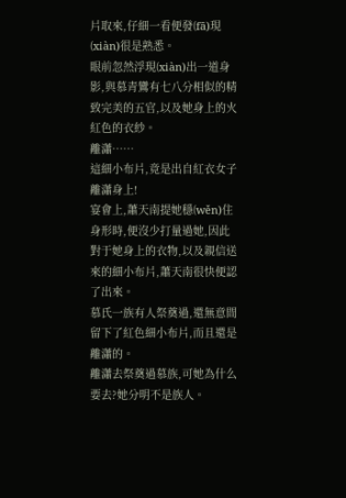片取來,仔細一看便發(fā)現(xiàn)很是熟悉。
眼前忽然浮現(xiàn)出一道身影,與慕青鸞有七八分相似的精致完美的五官,以及她身上的火紅色的衣紗。
離瀟……
這細小布片,竟是出自紅衣女子離瀟身上!
宴會上,蕭天南提她穩(wěn)住身形時,便沒少打量過她,因此對于她身上的衣物,以及親信送來的細小布片,蕭天南很快便認了出來。
慕氏一族有人祭奠過,還無意間留下了紅色細小布片,而且還是離瀟的。
離瀟去祭奠過慕族,可她為什么要去?她分明不是族人。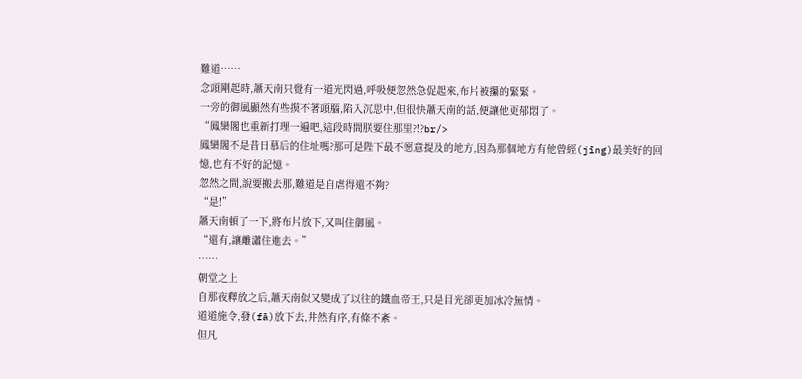難道……
念頭剛起時,蕭天南只覺有一道光閃過,呼吸便忽然急促起來,布片被攥的緊緊。
一旁的御風顯然有些摸不著頭腦,陷入沉思中,但很快蕭天南的話,便讓他更郁悶了。
“鳳欒閣也重新打理一遍吧,這段時間朕要住那里?!?br/>
鳳欒閣不是昔日慕后的住址嗎?那可是陛下最不愿意提及的地方,因為那個地方有他曾經(jīng)最美好的回憶,也有不好的記憶。
忽然之間,說要搬去那,難道是自虐得還不夠?
“是!”
蕭天南頓了一下,將布片放下,又叫住御風。
“還有,讓離瀟住進去。”
……
朝堂之上
自那夜釋放之后,蕭天南似又變成了以往的鐵血帝王,只是目光卻更加冰冷無情。
道道施令,發(fā)放下去,井然有序,有條不紊。
但凡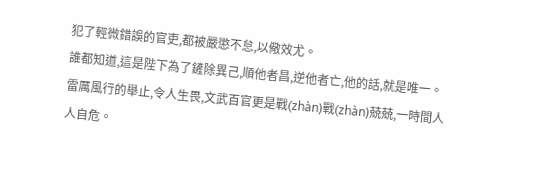犯了輕微錯誤的官吏,都被嚴懲不怠,以儆效尤。
誰都知道,這是陛下為了鏟除異己,順他者昌,逆他者亡,他的話,就是唯一。
雷厲風行的舉止,令人生畏,文武百官更是戰(zhàn)戰(zhàn)兢兢,一時間人人自危。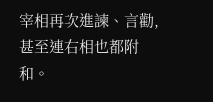宰相再次進諫、言勸,甚至連右相也都附和。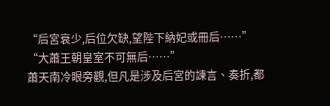“后宮衰少,后位欠缺,望陛下納妃或冊后……”
“大蕭王朝皇室不可無后……”
蕭天南冷眼旁觀,但凡是涉及后宮的諫言、奏折,都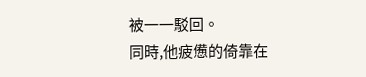被一一駁回。
同時,他疲憊的倚靠在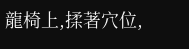龍椅上,揉著穴位,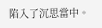陷入了沉思當中。